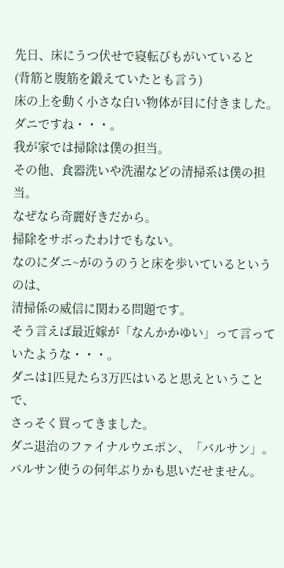先日、床にうつ伏せで寝転びもがいていると
(背筋と腹筋を鍛えていたとも言う)
床の上を動く小さな白い物体が目に付きました。
ダニですね・・・。
我が家では掃除は僕の担当。
その他、食器洗いや洗濯などの清掃系は僕の担当。
なぜなら奇麗好きだから。
掃除をサボったわけでもない。
なのにダニ~がのうのうと床を歩いているというのは、
清掃係の威信に関わる問題です。
そう言えば最近嫁が「なんかかゆい」って言っていたような・・・。
ダニは1匹見たら3万匹はいると思えということで、
さっそく買ってきました。
ダニ退治のファイナルウエポン、「バルサン」。
バルサン使うの何年ぶりかも思いだせません。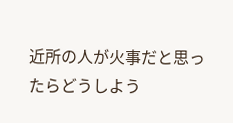近所の人が火事だと思ったらどうしよう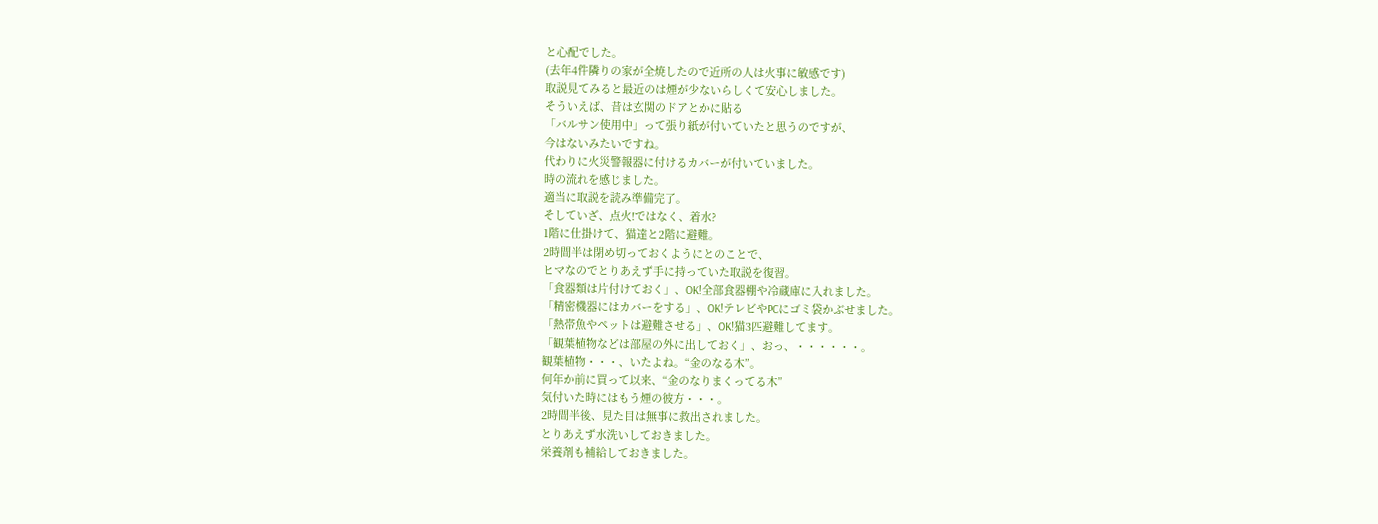と心配でした。
(去年4件隣りの家が全焼したので近所の人は火事に敏感です)
取説見てみると最近のは煙が少ないらしくて安心しました。
そういえば、昔は玄関のドアとかに貼る
「バルサン使用中」って張り紙が付いていたと思うのですが、
今はないみたいですね。
代わりに火災警報器に付けるカバーが付いていました。
時の流れを感じました。
適当に取説を読み準備完了。
そしていざ、点火!ではなく、着水?
1階に仕掛けて、猫達と2階に避難。
2時間半は閉め切っておくようにとのことで、
ヒマなのでとりあえず手に持っていた取説を復習。
「食器類は片付けておく」、OK!全部食器棚や冷蔵庫に入れました。
「精密機器にはカバーをする」、OK!テレビやPCにゴミ袋かぶせました。
「熱帯魚やペットは避難させる」、OK!猫3匹避難してます。
「観葉植物などは部屋の外に出しておく」、おっ、・・・・・・。
観葉植物・・・、いたよね。“金のなる木”。
何年か前に買って以来、“金のなりまくってる木”
気付いた時にはもう煙の彼方・・・。
2時間半後、見た目は無事に救出されました。
とりあえず水洗いしておきました。
栄養剤も補給しておきました。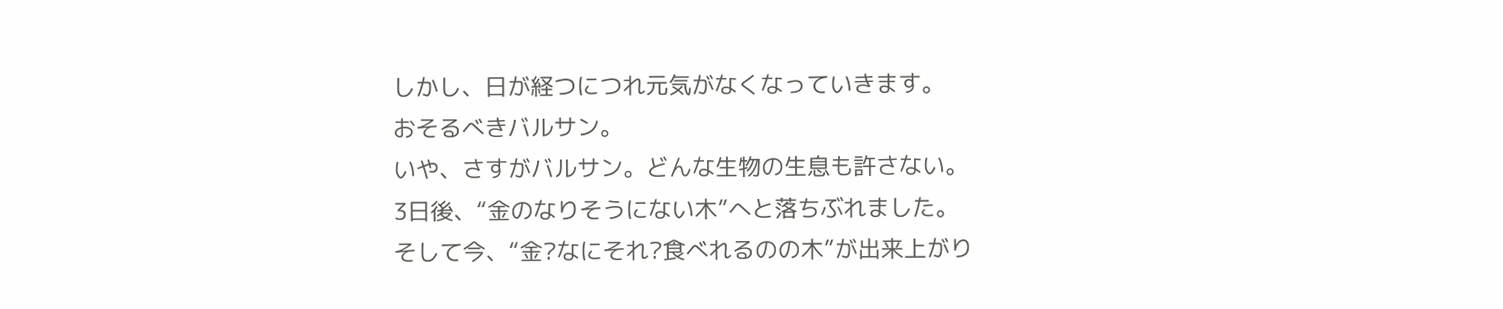しかし、日が経つにつれ元気がなくなっていきます。
おそるべきバルサン。
いや、さすがバルサン。どんな生物の生息も許さない。
3日後、“金のなりそうにない木”へと落ちぶれました。
そして今、“金?なにそれ?食べれるのの木”が出来上がり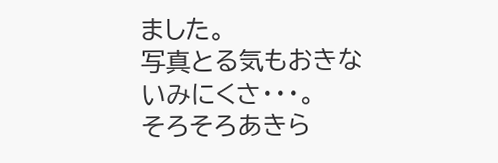ました。
写真とる気もおきないみにくさ・・・。
そろそろあきら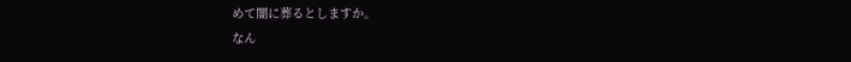めて闇に葬るとしますか。
なん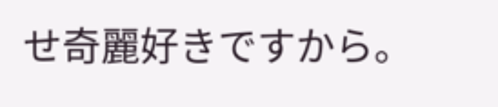せ奇麗好きですから。